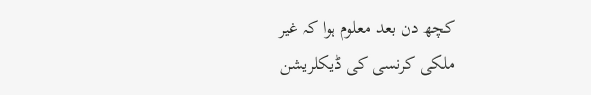کچھ دن بعد معلوم ہوا کہ غیر
ملکی کرنسی کی ڈیکلریشن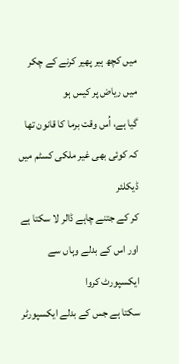میں کچھ ہیر پھیر کرنے کے چکر میں ریاض پر کیس ہو
گیا ہے، اُس وقت برما کا قانون تھا کہ کوئی بھی غیر ملکی کسٹم میں ڈیکلئر
کر کے جتنے چاہے ڈالر لا سکتا ہے اور اس کے بدلے وہاں سے ایکسپورٹ کروا
سکتا ہے جس کے بدلے ایکسپورٹر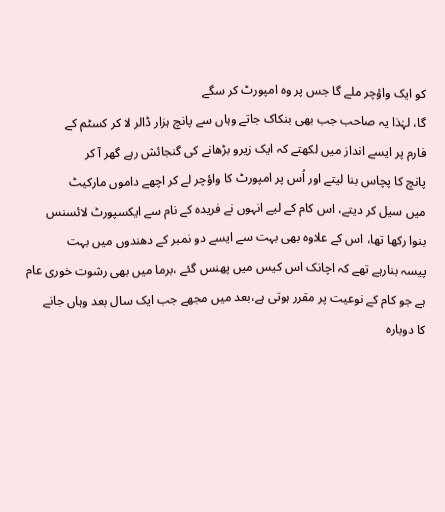کو ایک واؤچر ملے گا جس پر وہ امپورٹ کر سگے
گا، لہٰذا یہ صاحب جب بھی بنکاک جاتے وہاں سے پانچ ہزار ڈالر لا کر کسٹم کے
فارم پر ایسے انداز میں لکھتے کہ ایک زیرو بڑھانے کی گنجائش رہے گھر آ کر
پانچ کا پچاس بنا لیتے اور اُس پر امپورٹ کا واؤچر لے کر اچھے داموں مارکیٹ
میں سیل کر دیتے، اس کام کے لیے انہوں نے فریدہ کے نام سے ایکسپورٹ لائسنس
بنوا رکھا تھا، اس کے علاوہ بھی بہت سے ایسے دو نمبر کے دھندوں میں بہت
پیسہ بنارہے تھے کہ اچانک اس کیس میں پھنس گئے ،برما میں بھی رشوت خوری عام
ہے جو کام کے نوعیت پر مقرر ہوتی ہے،بعد میں مجھے جب ایک سال بعد وہاں جانے
کا دوبارہ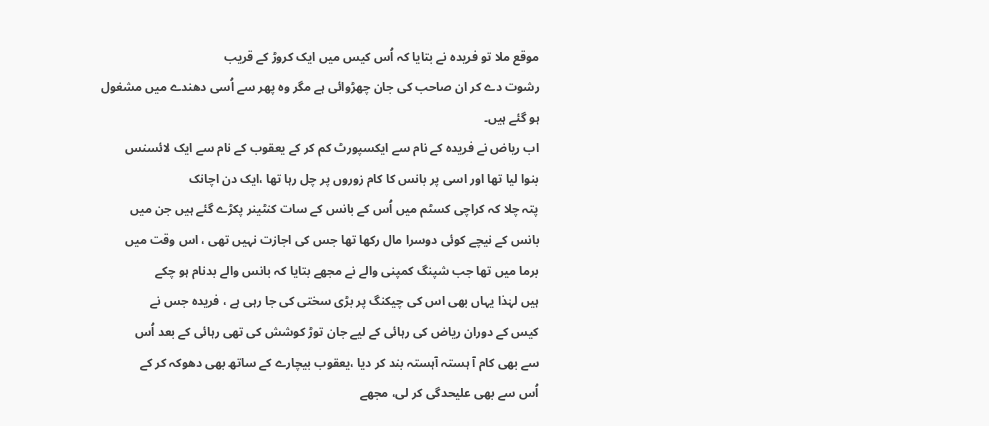موقع ملا تو فریدہ نے بتایا کہ اُس کیس میں ایک کروڑ کے قریب
رشوت دے کر ان صاحب کی جان چھڑوائی ہے مگر وہ پھر سے اُسی دھندے میں مشغول
ہو گئے ہیں۔
اب ریاض نے فریدہ کے نام سے ایکسپورٹ کم کر کے یعقوب کے نام سے ایک لائسنس
بنوا لیا تھا اور اسی پر بانس کا کام زوروں پر چل رہا تھا ،ایک دن اچانک
پتہ چلا کہ کراچی کسٹم میں اُس کے بانس کے سات کنٹینر پکڑے گئے ہیں جن میں
بانس کے نیچے کوئی دوسرا مال رکھا تھا جس کی اجازت نہیں تھی ، اس وقت میں
برما میں تھا جب شپنگ کمپنی والے نے مجھے بتایا کہ بانس والے بدنام ہو چکے
ہیں لہٰذا یہاں بھی اس کی چیکنگ پر بڑی سختی کی جا رہی ہے ، فریدہ جس نے
کیس کے دوران ریاض کی رہائی کے لیے جان توڑ کوشش کی تھی رہائی کے بعد اُس
سے بھی کام آ ہستہ آہستہ بند کر دیا ،یعقوب بیچارے کے ساتھ بھی دھوکہ کر کے
اُس سے بھی علیحدگی کر لی، مجھے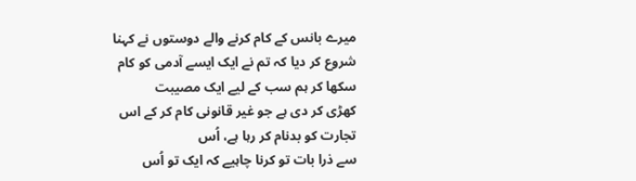میرے بانس کے کام کرنے والے دوستوں نے کہنا
شروع کر دیا کہ تم نے ایک ایسے آدمی کو کام سکھا کر ہم سب کے لیے ایک مصیبت
کھڑی کر دی ہے جو غیر قانونی کام کر کے اس تجارت کو بدنام کر رہا ہے، اُس
سے ذرا بات تو کرنا چاہیے کہ ایک تو اُس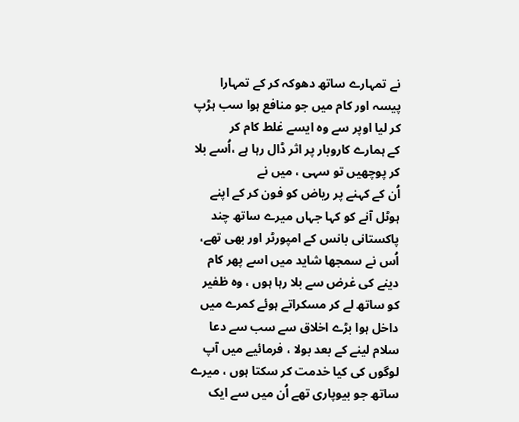نے تمہارے ساتھ دھوکہ کر کے تمہارا
پیسہ اور کام میں جو منافع ہوا سب ہڑپ کر لیا اوپر سے وہ ایسے غلط کام کر
کے ہمارے کاروبار پر اثر ڈال رہا ہے ،اُسے بلا کر پوچھیں تو سہی ، میں نے
اُن کے کہنے پر ریاض کو فون کر کے اپنے ہوٹل آنے کو کہا جہاں میرے ساتھ چند
پاکستانی بانس کے امپورٹر اور بھی تھے، اُس نے سمجھا شاید میں اسے پھر کام
دینے کی غرض سے بلا رہا ہوں ، وہ ظفیر کو ساتھ لے کر مسکراتے ہوئے کمرے میں
داخل ہوا بڑے اخلاق سے سب سے دعا سلام لینے کے بعد بولا ، فرمائیے میں آپ
لوگوں کی کیا خدمت کر سکتا ہوں ، میرے ساتھ جو بیوپاری تھے اُن میں سے ایک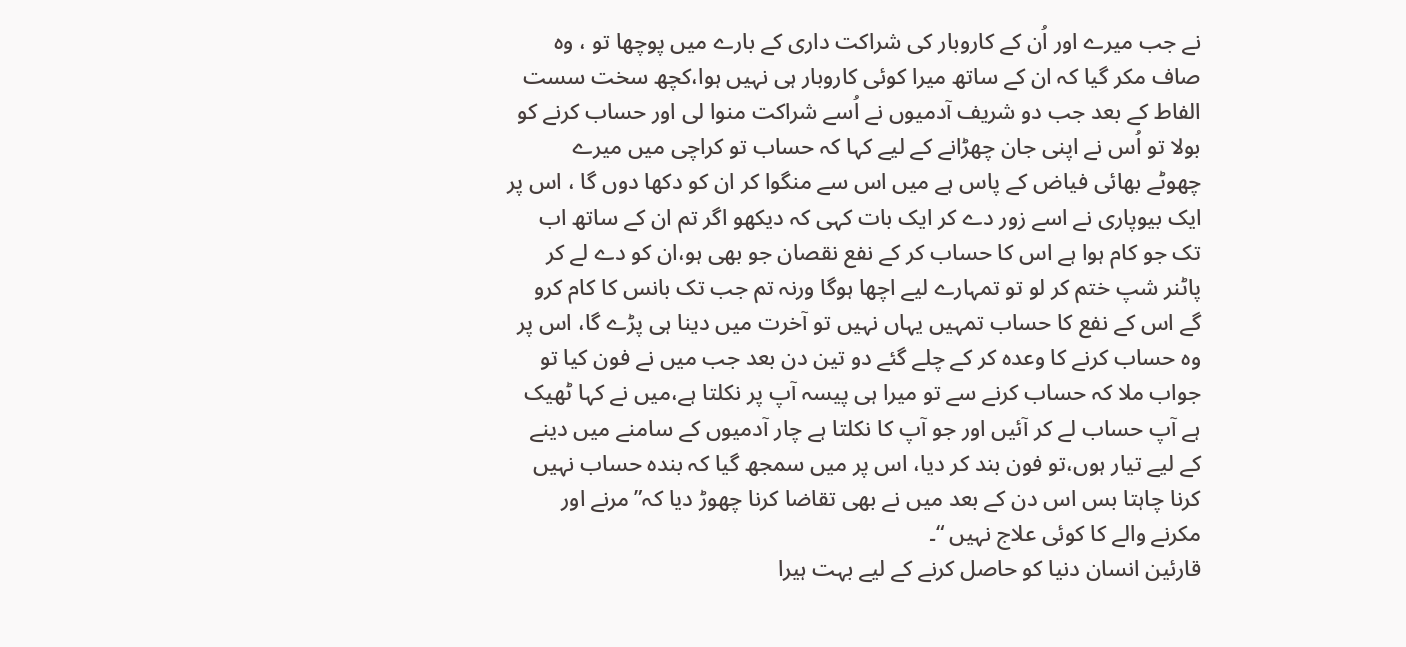نے جب میرے اور اُن کے کاروبار کی شراکت داری کے بارے میں پوچھا تو ، وہ
صاف مکر گیا کہ ان کے ساتھ میرا کوئی کاروبار ہی نہیں ہوا،کچھ سخت سست
الفاط کے بعد جب دو شریف آدمیوں نے اُسے شراکت منوا لی اور حساب کرنے کو
بولا تو اُس نے اپنی جان چھڑانے کے لیے کہا کہ حساب تو کراچی میں میرے
چھوٹے بھائی فیاض کے پاس ہے میں اس سے منگوا کر ان کو دکھا دوں گا ، اس پر
ایک بیوپاری نے اسے زور دے کر ایک بات کہی کہ دیکھو اگر تم ان کے ساتھ اب
تک جو کام ہوا ہے اس کا حساب کر کے نفع نقصان جو بھی ہو،ان کو دے لے کر
پاٹنر شپ ختم کر لو تو تمہارے لیے اچھا ہوگا ورنہ تم جب تک بانس کا کام کرو
گے اس کے نفع کا حساب تمہیں یہاں نہیں تو آخرت میں دینا ہی پڑے گا، اس پر
وہ حساب کرنے کا وعدہ کر کے چلے گئے دو تین دن بعد جب میں نے فون کیا تو
جواب ملا کہ حساب کرنے سے تو میرا ہی پیسہ آپ پر نکلتا ہے،میں نے کہا ٹھیک
ہے آپ حساب لے کر آئیں اور جو آپ کا نکلتا ہے چار آدمیوں کے سامنے میں دینے
کے لیے تیار ہوں،تو فون بند کر دیا، اس پر میں سمجھ گیا کہ بندہ حساب نہیں
کرنا چاہتا بس اس دن کے بعد میں نے بھی تقاضا کرنا چھوڑ دیا کہ”مرنے اور
مکرنے والے کا کوئی علاج نہیں “۔
قارئین انسان دنیا کو حاصل کرنے کے لیے بہت ہیرا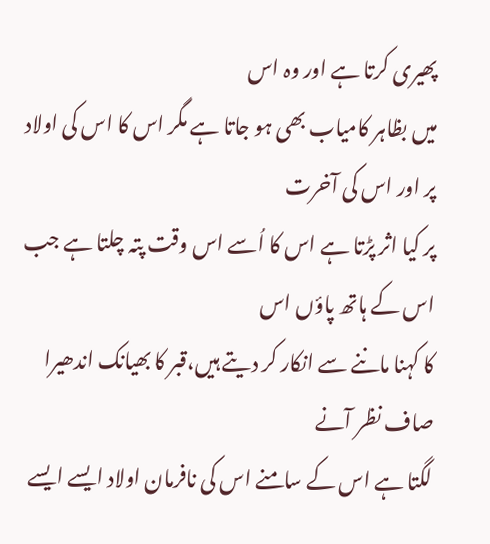پھیری کرتا ہے اور وہ اس
میں بظاہر کامیاب بھی ہو جاتا ہے مگر اس کا اس کی اولاد پر اور اس کی آخرت
پر کیا اثر پڑتا ہے اس کا اُسے اس وقت پتہ چلتا ہے جب اس کے ہاتھ پاؤں اس
کا کہنا ماننے سے انکار کر دیتے ہیں،قبر کا بھیانک اندھیرا صاف نظر آنے
لگتا ہے اس کے سامنے اس کی نافرمان اولاد ایسے ایسے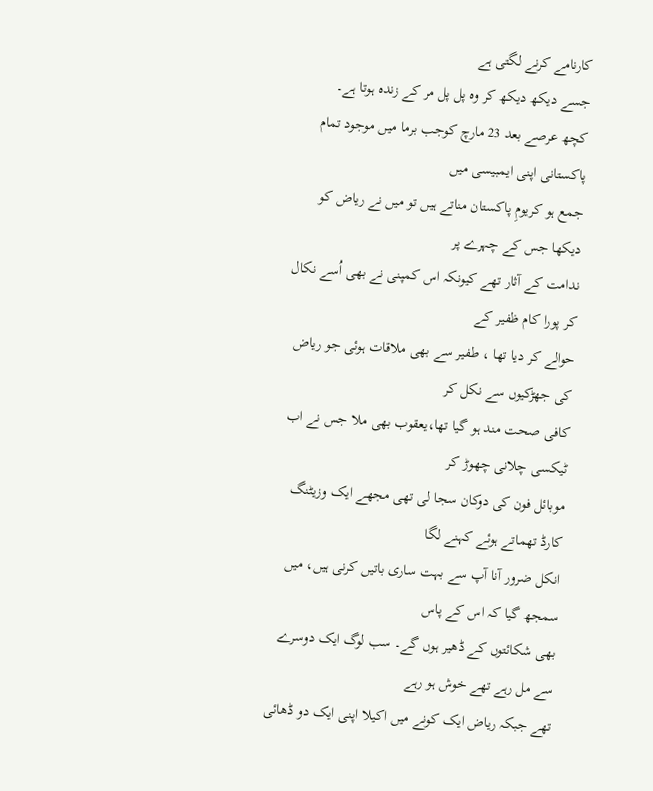کارنامے کرنے لگتی ہے
جسے دیکھ دیکھ کر وہ پل پل مر کے زندہ ہوتا ہے۔
کچھ عرصے بعد 23 مارچ کوجب برما میں موجود تمام پاکستانی اپنی ایمبیسی میں
جمع ہو کریومِ پاکستان مناتے ہیں تو میں نے ریاض کو دیکھا جس کے چہرے پر
ندامت کے آثار تھے کیونکہ اس کمپنی نے بھی اُسے نکال کر پورا کام ظفیر کے
حوالے کر دیا تھا ، طفیر سے بھی ملاقات ہوئی جو ریاض کی جھڑکیوں سے نکل کر
کافی صحت مند ہو گیا تھا،یعقوب بھی ملا جس نے اب ٹیکسی چلانی چھوڑ کر
موبائل فون کی دوکان سجا لی تھی مجھے ایک وزیٹنگ کارڈ تھماتے ہوئے کہنے لگا
انکل ضرور آنا آپ سے بہت ساری باتیں کرنی ہیں، میں سمجھ گیا کہ اس کے پاس
بھی شکائتوں کے ڈھیر ہوں گے۔ سب لوگ ایک دوسرے سے مل رہے تھے خوش ہو رہے
تھے جبکہ ریاض ایک کونے میں اکیلا اپنی ایک دو ڈھائی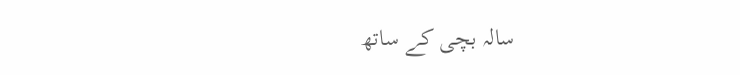سالہ بچی کے ساتھ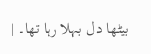بیٹھا دل بہلا رہا تھا۔ |